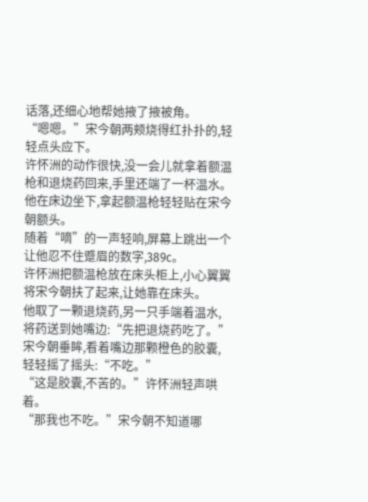话落,还细心地帮她掖了掖被角。
“嗯嗯。”宋今朝两颊烧得红扑扑的,轻轻点头应下。
许怀洲的动作很快,没一会儿就拿着额温枪和退烧药回来,手里还端了一杯温水。
他在床边坐下,拿起额温枪轻轻贴在宋今朝额头。
随着“嘀”的一声轻响,屏幕上跳出一个让他忍不住蹙眉的数字,389c。
许怀洲把额温枪放在床头柜上,小心翼翼将宋今朝扶了起来,让她靠在床头。
他取了一颗退烧药,另一只手端着温水,将药送到她嘴边:“先把退烧药吃了。”
宋今朝垂眸,看着嘴边那颗橙色的胶囊,轻轻摇了摇头:“不吃。”
“这是胶囊,不苦的。”许怀洲轻声哄着。
“那我也不吃。”宋今朝不知道哪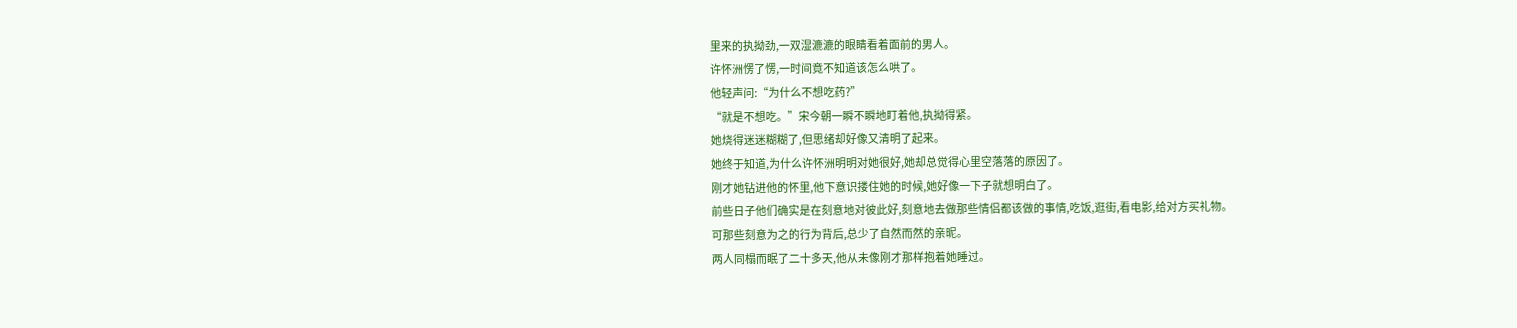里来的执拗劲,一双湿漉漉的眼睛看着面前的男人。
许怀洲愣了愣,一时间竟不知道该怎么哄了。
他轻声问:“为什么不想吃药?”
“就是不想吃。”宋今朝一瞬不瞬地盯着他,执拗得紧。
她烧得迷迷糊糊了,但思绪却好像又清明了起来。
她终于知道,为什么许怀洲明明对她很好,她却总觉得心里空落落的原因了。
刚才她钻进他的怀里,他下意识搂住她的时候,她好像一下子就想明白了。
前些日子他们确实是在刻意地对彼此好,刻意地去做那些情侣都该做的事情,吃饭,逛街,看电影,给对方买礼物。
可那些刻意为之的行为背后,总少了自然而然的亲昵。
两人同榻而眠了二十多天,他从未像刚才那样抱着她睡过。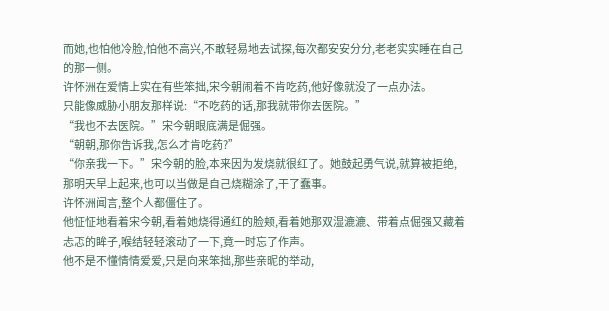而她,也怕他冷脸,怕他不高兴,不敢轻易地去试探,每次都安安分分,老老实实睡在自己的那一侧。
许怀洲在爱情上实在有些笨拙,宋今朝闹着不肯吃药,他好像就没了一点办法。
只能像威胁小朋友那样说:“不吃药的话,那我就带你去医院。”
“我也不去医院。”宋今朝眼底满是倔强。
“朝朝,那你告诉我,怎么才肯吃药?”
“你亲我一下。”宋今朝的脸,本来因为发烧就很红了。她鼓起勇气说,就算被拒绝,那明天早上起来,也可以当做是自己烧糊涂了,干了蠢事。
许怀洲闻言,整个人都僵住了。
他怔怔地看着宋今朝,看着她烧得通红的脸颊,看着她那双湿漉漉、带着点倔强又藏着忐忑的眸子,喉结轻轻滚动了一下,竟一时忘了作声。
他不是不懂情情爱爱,只是向来笨拙,那些亲昵的举动,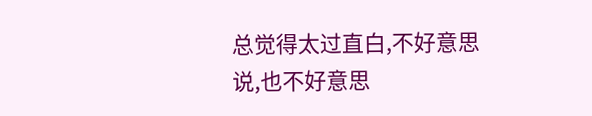总觉得太过直白,不好意思说,也不好意思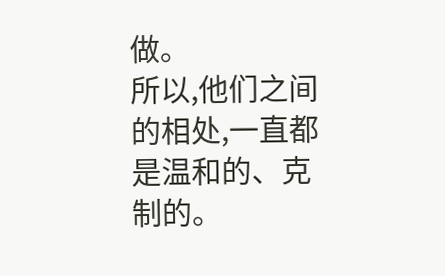做。
所以,他们之间的相处,一直都是温和的、克制的。